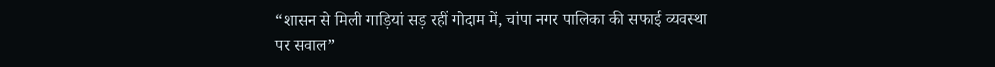“शासन से मिली गाड़ियां सड़ रहीं गोदाम में, चांपा नगर पालिका की सफाई व्यवस्था पर सवाल”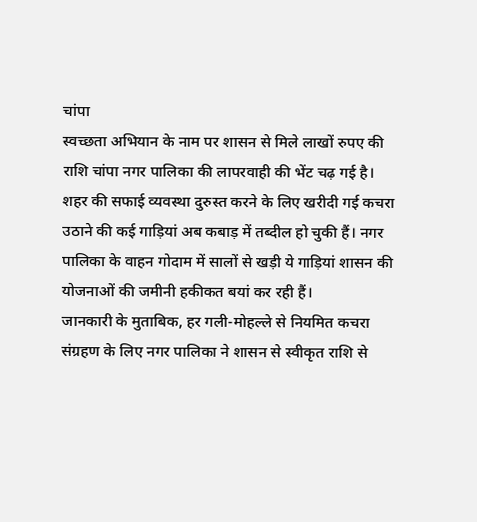चांपा
स्वच्छता अभियान के नाम पर शासन से मिले लाखों रुपए की राशि चांपा नगर पालिका की लापरवाही की भेंट चढ़ गई है। शहर की सफाई व्यवस्था दुरुस्त करने के लिए खरीदी गई कचरा उठाने की कई गाड़ियां अब कबाड़ में तब्दील हो चुकी हैं। नगर पालिका के वाहन गोदाम में सालों से खड़ी ये गाड़ियां शासन की योजनाओं की जमीनी हकीकत बयां कर रही हैं।
जानकारी के मुताबिक, हर गली-मोहल्ले से नियमित कचरा संग्रहण के लिए नगर पालिका ने शासन से स्वीकृत राशि से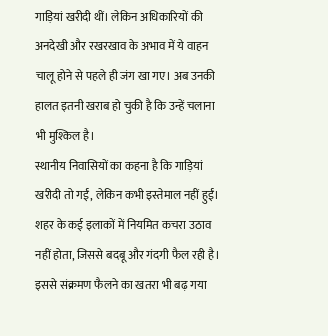गाड़ियां खरीदी थीं। लेकिन अधिकारियों की अनदेखी और रखरखाव के अभाव में ये वाहन चालू होने से पहले ही जंग खा गए। अब उनकी हालत इतनी खराब हो चुकी है कि उन्हें चलाना भी मुश्किल है।
स्थानीय निवासियों का कहना है कि गाड़ियां खरीदी तो गईं, लेकिन कभी इस्तेमाल नहीं हुईं। शहर के कई इलाकों में नियमित कचरा उठाव नहीं होता, जिससे बदबू और गंदगी फैल रही है। इससे संक्रमण फैलने का खतरा भी बढ़ गया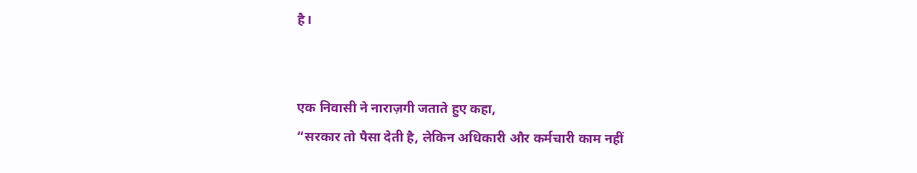है।


एक निवासी ने नाराज़गी जताते हुए कहा,
“सरकार तो पैसा देती है, लेकिन अधिकारी और कर्मचारी काम नहीं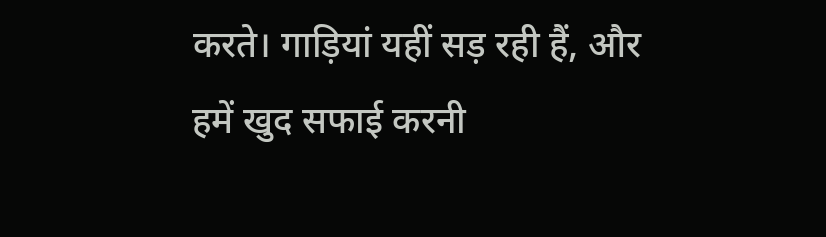करते। गाड़ियां यहीं सड़ रही हैं, और हमें खुद सफाई करनी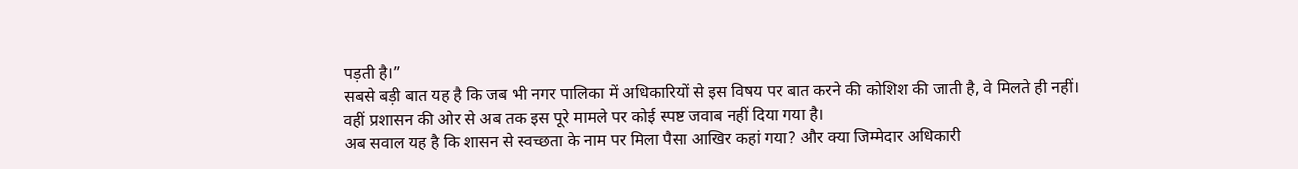पड़ती है।”
सबसे बड़ी बात यह है कि जब भी नगर पालिका में अधिकारियों से इस विषय पर बात करने की कोशिश की जाती है, वे मिलते ही नहीं। वहीं प्रशासन की ओर से अब तक इस पूरे मामले पर कोई स्पष्ट जवाब नहीं दिया गया है।
अब सवाल यह है कि शासन से स्वच्छता के नाम पर मिला पैसा आखिर कहां गया? और क्या जिम्मेदार अधिकारी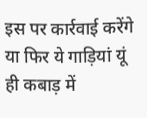इस पर कार्रवाई करेंगे या फिर ये गाड़ियां यूं ही कबाड़ में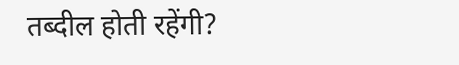तब्दील होती रहेंगी?